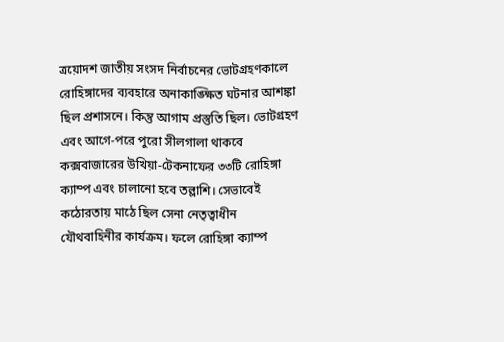ত্রয়োদশ জাতীয় সংসদ নির্বাচনের ভোটগ্রহণকালে রোহিঙ্গাদের ব্যবহারে অনাকাঙ্ক্ষিত ঘটনার আশঙ্কা ছিল প্রশাসনে। কিন্তু আগাম প্রস্তুতি ছিল। ভোটগ্রহণ এবং আগে-পরে পুরো সীলগালা থাকবে কক্সবাজারের উখিয়া-টেকনাফের ৩৩টি রোহিঙ্গা ক্যাম্প এবং চালানো হবে তল্লাশি। সেভাবেই কঠোরতায় মাঠে ছিল সেনা নেতৃত্বাধীন যৌথবাহিনীর কার্যক্রম। ফলে রোহিঙ্গা ক্যাম্প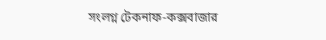সংলগ্ন টেকনাফ-কক্সবাজার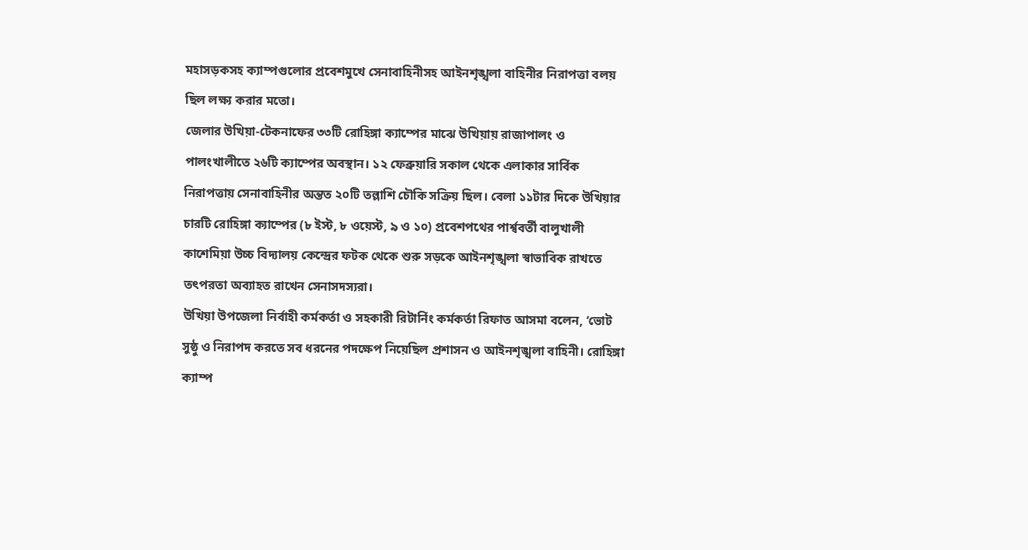মহাসড়কসহ ক্যাম্পগুলোর প্রবেশমুখে সেনাবাহিনীসহ আইনশৃঙ্খলা বাহিনীর নিরাপত্তা বলয় ছিল লক্ষ্য করার মতো।
জেলার উখিয়া-টেকনাফের ৩৩টি রোহিঙ্গা ক্যাম্পের মাঝে উখিয়ায় রাজাপালং ও পালংখালীতে ২৬টি ক্যাম্পের অবস্থান। ১২ ফেব্রুয়ারি সকাল থেকে এলাকার সার্বিক নিরাপত্তায় সেনাবাহিনীর অন্তত ২০টি তল্লাশি চৌকি সক্রিয় ছিল। বেলা ১১টার দিকে উখিয়ার চারটি রোহিঙ্গা ক্যাম্পের (৮ ইস্ট, ৮ ওয়েস্ট, ৯ ও ১০) প্রবেশপথের পার্শ্ববর্তী বালুখালী কাশেমিয়া উচ্চ বিদ্যালয় কেন্দ্রের ফটক থেকে শুরু সড়কে আইনশৃঙ্খলা স্বাভাবিক রাখতে তৎপরতা অব্যাহত রাখেন সেনাসদস্যরা।
উখিয়া উপজেলা নির্বাহী কর্মকর্তা ও সহকারী রিটার্নিং কর্মকর্তা রিফাত আসমা বলেন, ‘ভোট সুষ্ঠু ও নিরাপদ করতে সব ধরনের পদক্ষেপ নিয়েছিল প্রশাসন ও আইনশৃঙ্খলা বাহিনী। রোহিঙ্গা ক্যাম্প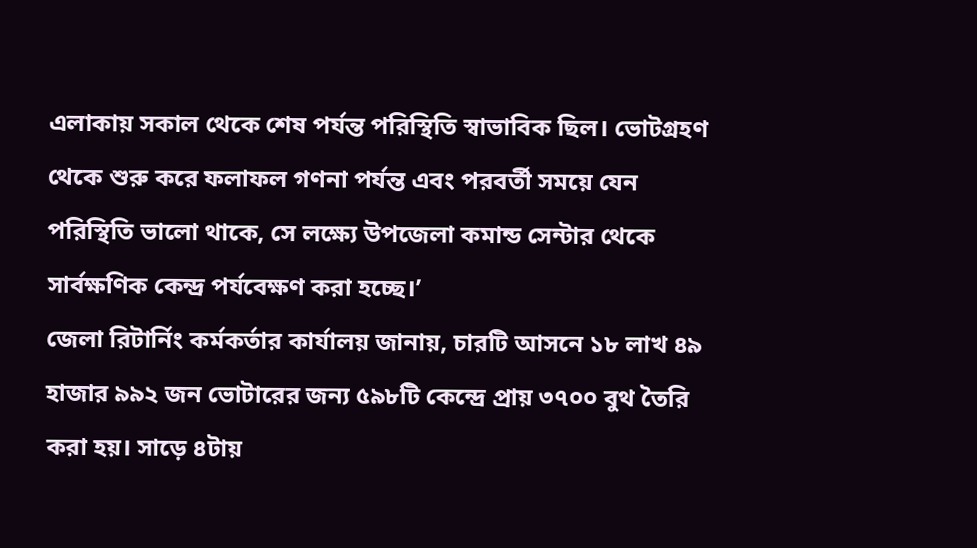এলাকায় সকাল থেকে শেষ পর্যন্ত পরিস্থিতি স্বাভাবিক ছিল। ভোটগ্রহণ থেকে শুরু করে ফলাফল গণনা পর্যন্ত এবং পরবর্তী সময়ে যেন পরিস্থিতি ভালো থাকে, সে লক্ষ্যে উপজেলা কমান্ড সেন্টার থেকে সার্বক্ষণিক কেন্দ্র পর্যবেক্ষণ করা হচ্ছে।’
জেলা রিটার্নিং কর্মকর্তার কার্যালয় জানায়, চারটি আসনে ১৮ লাখ ৪৯ হাজার ৯৯২ জন ভোটারের জন্য ৫৯৮টি কেন্দ্রে প্রায় ৩৭০০ বুথ তৈরি করা হয়। সাড়ে ৪টায়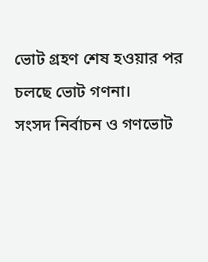ভোট গ্রহণ শেষ হওয়ার পর চলছে ভোট গণনা।
সংসদ নির্বাচন ও গণভোট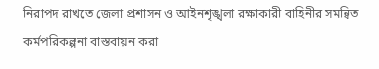নিরাপদ রাখতে জেলা প্রশাসন ও আইনশৃঙ্খলা রক্ষাকারী বাহিনীর সমন্বিত কর্মপরিকল্পনা বাস্তবায়ন করা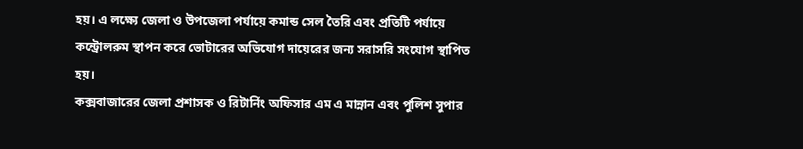হয়। এ লক্ষ্যে জেলা ও উপজেলা পর্যায়ে কমান্ড সেল তৈরি এবং প্রতিটি পর্যায়ে কন্ট্রোলরুম স্থাপন করে ভোটারের অভিযোগ দায়েরের জন্য সরাসরি সংযোগ স্থাপিত হয়।
কক্সবাজারের জেলা প্রশাসক ও রিটার্নিং অফিসার এম এ মান্নান এবং পুলিশ সুপার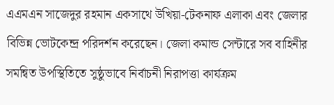এএমএন সাজেদুর রহমান একসাথে উখিয়া-টেকনাফ এলাকা এবং জেলার বিভিন্ন ভোটকেন্দ্র পরিদর্শন করেছেন। জেলা কমান্ড সেন্টারে সব বাহিনীর সমন্বিত উপস্থিতিতে সুষ্ঠুভাবে নির্বাচনী নিরাপত্তা কার্যক্রম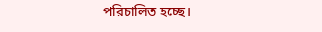পরিচালিত হচ্ছে।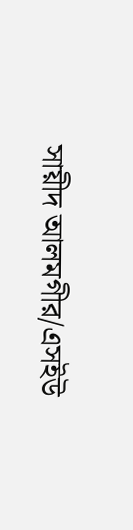সায়ীদ আলমগীর/এসইউ